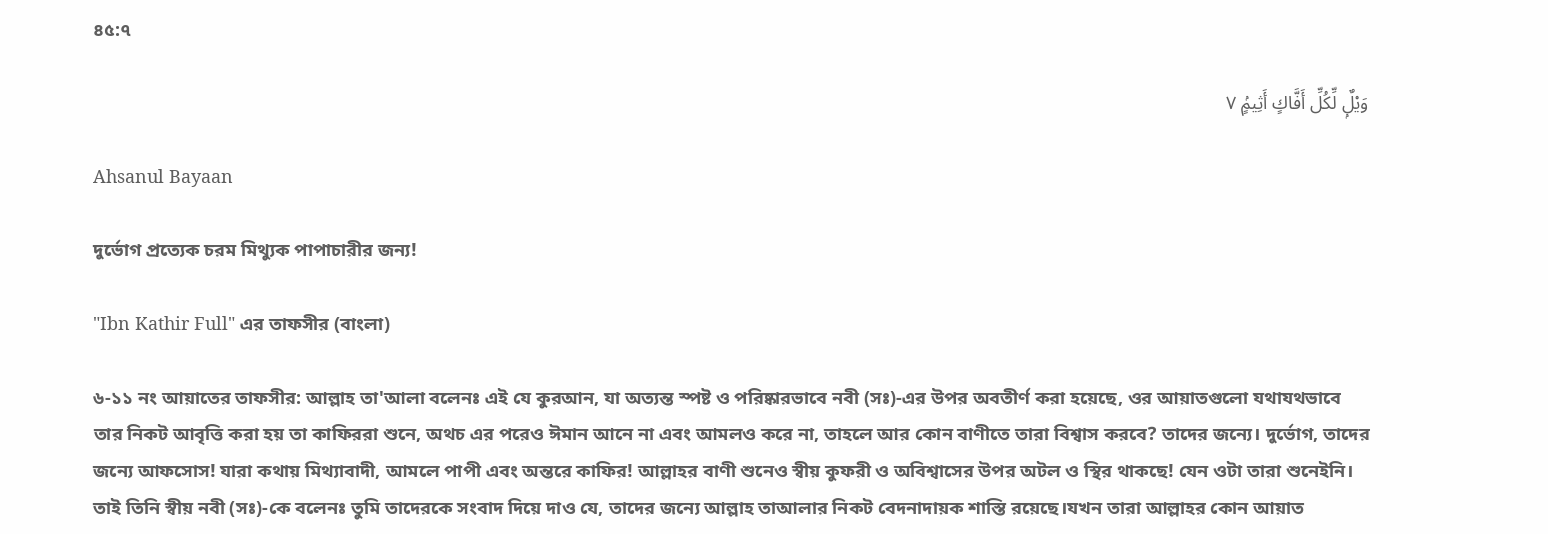৪৫:৭

وَيْلٌۭ لِّكُلِّ أَفَّاكٍ أَثِيمٍۢ ٧

Ahsanul Bayaan

দুর্ভোগ প্রত্যেক চরম মিথ্যুক পাপাচারীর জন্য!

"Ibn Kathir Full" এর তাফসীর (বাংলা)

৬-১১ নং আয়াতের তাফসীর: আল্লাহ তা'আলা বলেনঃ এই যে কুরআন, যা অত্যন্ত স্পষ্ট ও পরিষ্কারভাবে নবী (সঃ)-এর উপর অবতীর্ণ করা হয়েছে, ওর আয়াতগুলো যথাযথভাবে তার নিকট আবৃত্তি করা হয় তা কাফিররা শুনে, অথচ এর পরেও ঈমান আনে না এবং আমলও করে না, তাহলে আর কোন বাণীতে তারা বিশ্বাস করবে? তাদের জন্যে। দুর্ভোগ, তাদের জন্যে আফসোস! যারা কথায় মিথ্যাবাদী, আমলে পাপী এবং অন্তরে কাফির! আল্লাহর বাণী শুনেও স্বীয় কুফরী ও অবিশ্বাসের উপর অটল ও স্থির থাকছে! যেন ওটা তারা শুনেইনি। তাই তিনি স্বীয় নবী (সঃ)-কে বলেনঃ তুমি তাদেরকে সংবাদ দিয়ে দাও যে, তাদের জন্যে আল্লাহ তাআলার নিকট বেদনাদায়ক শাস্তি রয়েছে।যখন তারা আল্লাহর কোন আয়াত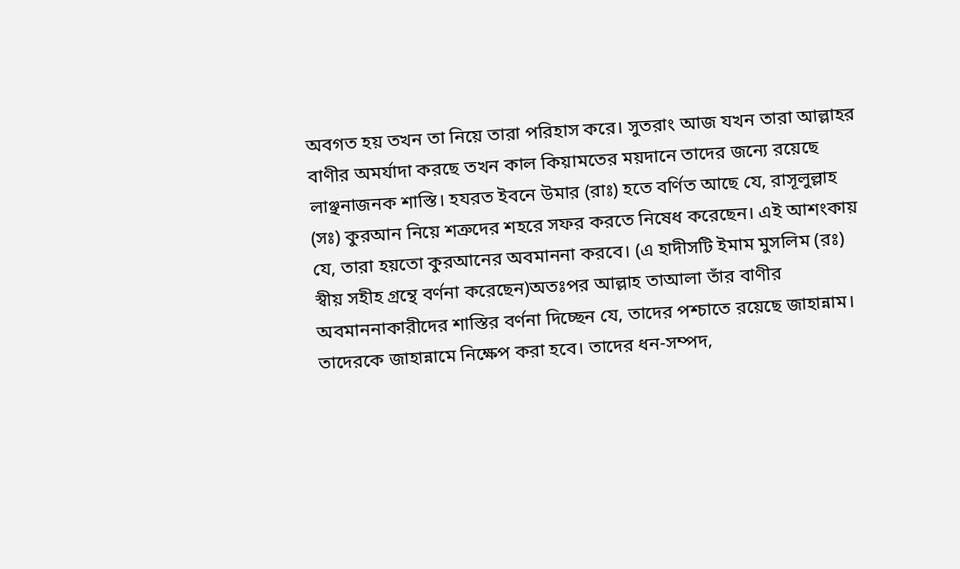অবগত হয় তখন তা নিয়ে তারা পরিহাস করে। সুতরাং আজ যখন তারা আল্লাহর বাণীর অমর্যাদা করছে তখন কাল কিয়ামতের ময়দানে তাদের জন্যে রয়েছে লাঞ্ছনাজনক শাস্তি। হযরত ইবনে উমার (রাঃ) হতে বর্ণিত আছে যে, রাসূলুল্লাহ (সঃ) কুরআন নিয়ে শত্রুদের শহরে সফর করতে নিষেধ করেছেন। এই আশংকায় যে, তারা হয়তো কুরআনের অবমাননা করবে। (এ হাদীসটি ইমাম মুসলিম (রঃ) স্বীয় সহীহ গ্রন্থে বর্ণনা করেছেন)অতঃপর আল্লাহ তাআলা তাঁর বাণীর অবমাননাকারীদের শাস্তির বর্ণনা দিচ্ছেন যে, তাদের পশ্চাতে রয়েছে জাহান্নাম। তাদেরকে জাহান্নামে নিক্ষেপ করা হবে। তাদের ধন-সম্পদ,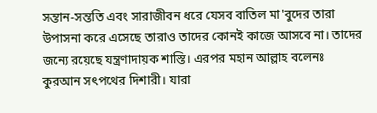সন্তান-সন্ততি এবং সারাজীবন ধরে যেসব বাতিল মা'বুদের তারা উপাসনা করে এসেছে তারাও তাদের কোনই কাজে আসবে না। তাদের জন্যে রয়েছে যন্ত্রণাদায়ক শাস্তি। এরপর মহান আল্লাহ বলেনঃ কুরআন সৎপথের দিশারী। যারা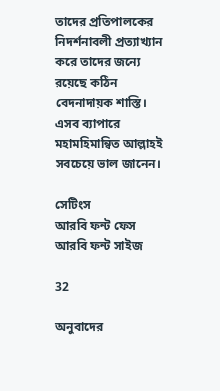তাদের প্রতিপালকের নিদর্শনাবলী প্রত্যাখ্যান করে তাদের জন্যে রয়েছে কঠিন বেদনাদায়ক শাস্তি। এসব ব্যাপারে মহামহিমান্বিত আল্লাহই সবচেয়ে ভাল জানেন।

সেটিংস
আরবি ফন্ট ফেস
আরবি ফন্ট সাইজ

32

অনুবাদের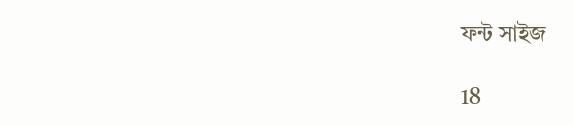ফন্ট সাইজ

18